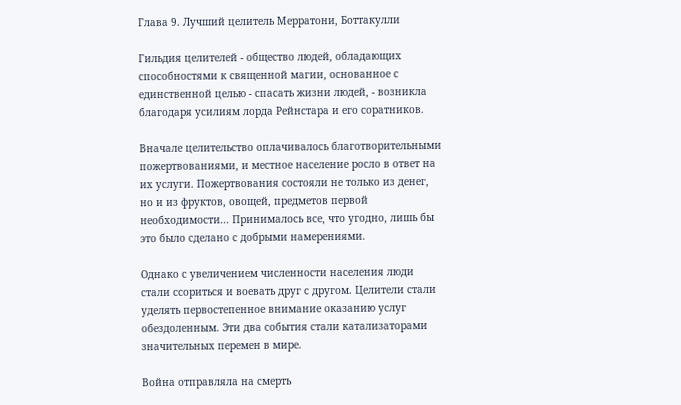Глава 9. Лучший целитель Мерратони, Боттакулли

Гильдия целителей - общество людей, обладающих способностями к священной магии, основанное с единственной целью - спасать жизни людей, - возникла благодаря усилиям лорда Рейнстара и его соратников.

Вначале целительство оплачивалось благотворительными пожертвованиями, и местное население росло в ответ на их услуги. Пожертвования состояли не только из денег, но и из фруктов, овощей, предметов первой необходимости... Принималось все, что угодно, лишь бы это было сделано с добрыми намерениями.

Однако с увеличением численности населения люди стали ссориться и воевать друг с другом. Целители стали уделять первостепенное внимание оказанию услуг обездоленным. Эти два события стали катализаторами значительных перемен в мире.

Война отправляла на смерть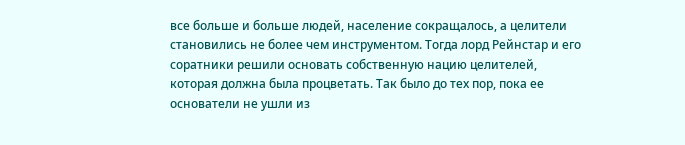все больше и больше людей, население сокращалось, а целители становились не более чем инструментом. Тогда лорд Рейнстар и его соратники решили основать собственную нацию целителей, которая должна была процветать. Так было до тех пор, пока ее основатели не ушли из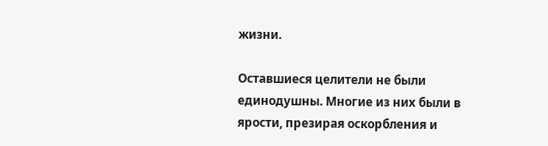жизни.

Оставшиеся целители не были единодушны. Многие из них были в ярости, презирая оскорбления и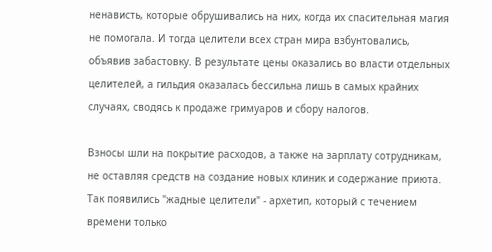ненависть, которые обрушивались на них, когда их спасительная магия не помогала. И тогда целители всех стран мира взбунтовались, объявив забастовку. В результате цены оказались во власти отдельных целителей, а гильдия оказалась бессильна лишь в самых крайних случаях, сводясь к продаже гримуаров и сбору налогов.

Взносы шли на покрытие расходов, а также на зарплату сотрудникам, не оставляя средств на создание новых клиник и содержание приюта. Так появились "жадные целители" - архетип, который с течением времени только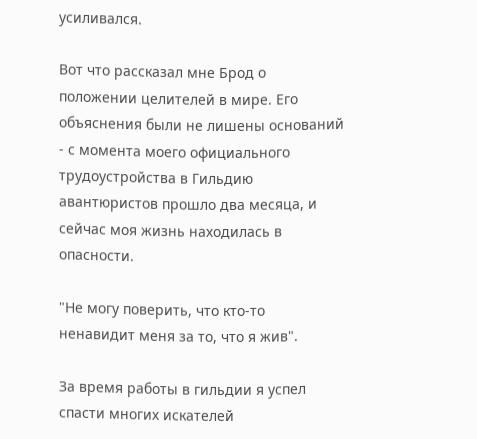усиливался.

Вот что рассказал мне Брод о положении целителей в мире. Его объяснения были не лишены оснований - с момента моего официального трудоустройства в Гильдию авантюристов прошло два месяца, и сейчас моя жизнь находилась в опасности.

"Не могу поверить, что кто-то ненавидит меня за то, что я жив".

За время работы в гильдии я успел спасти многих искателей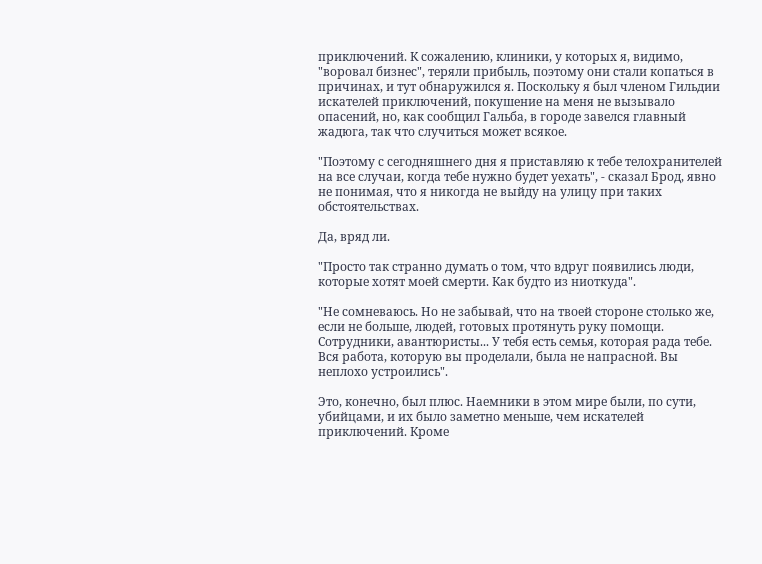приключений. К сожалению, клиники, у которых я, видимо, "воровал бизнес", теряли прибыль, поэтому они стали копаться в причинах, и тут обнаружился я. Поскольку я был членом Гильдии искателей приключений, покушение на меня не вызывало опасений, но, как сообщил Гальба, в городе завелся главный жадюга, так что случиться может всякое.

"Поэтому с сегодняшнего дня я приставляю к тебе телохранителей на все случаи, когда тебе нужно будет уехать", - сказал Брод, явно не понимая, что я никогда не выйду на улицу при таких обстоятельствах.

Да, вряд ли.

"Просто так странно думать о том, что вдруг появились люди, которые хотят моей смерти. Как будто из ниоткуда".

"Не сомневаюсь. Но не забывай, что на твоей стороне столько же, если не больше, людей, готовых протянуть руку помощи. Сотрудники, авантюристы... У тебя есть семья, которая рада тебе. Вся работа, которую вы проделали, была не напрасной. Вы неплохо устроились".

Это, конечно, был плюс. Наемники в этом мире были, по сути, убийцами, и их было заметно меньше, чем искателей приключений. Кроме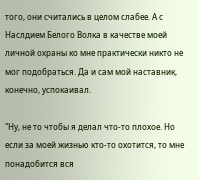того, они считались в целом слабее. А с Наслдием Белого Волка в качестве моей личной охраны ко мне практически никто не мог подобраться. Да и сам мой наставник, конечно, успокаивал.

"Ну, не то чтобы я делал что-то плохое. Но если за моей жизнью кто-то охотится, то мне понадобится вся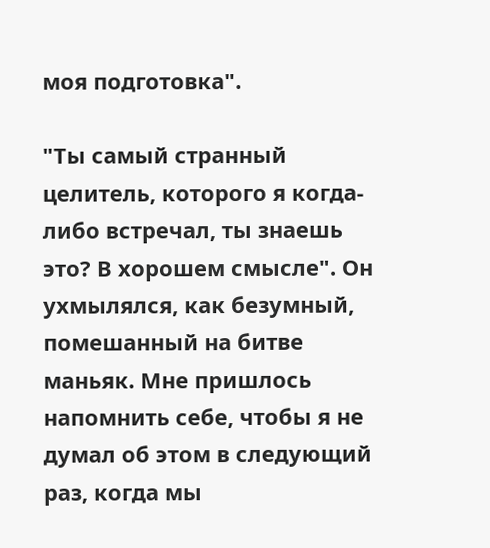моя подготовка".

"Ты самый странный целитель, которого я когда-либо встречал, ты знаешь это? В хорошем смысле". Он ухмылялся, как безумный, помешанный на битве маньяк. Мне пришлось напомнить себе, чтобы я не думал об этом в следующий раз, когда мы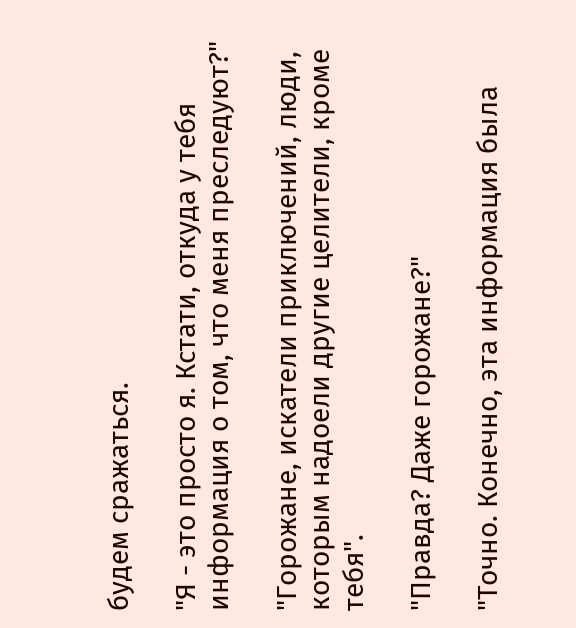будем сражаться.

"Я - это просто я. Кстати, откуда у тебя информация о том, что меня преследуют?"

"Горожане, искатели приключений, люди, которым надоели другие целители, кроме тебя".

"Правда? Даже горожане?"

"Точно. Конечно, эта информация была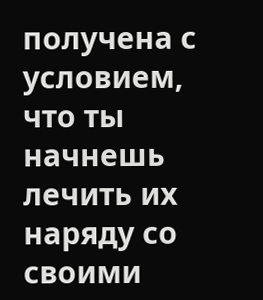получена с условием, что ты начнешь лечить их наряду со своими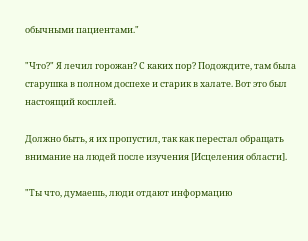обычными пациентами."

"Что?" Я лечил горожан? С каких пор? Подождите, там была старушка в полном доспехе и старик в халате. Вот это был настоящий косплей.

Должно быть, я их пропустил, так как перестал обращать внимание на людей после изучения [Исцеления области].

"Ты что, думаешь, люди отдают информацию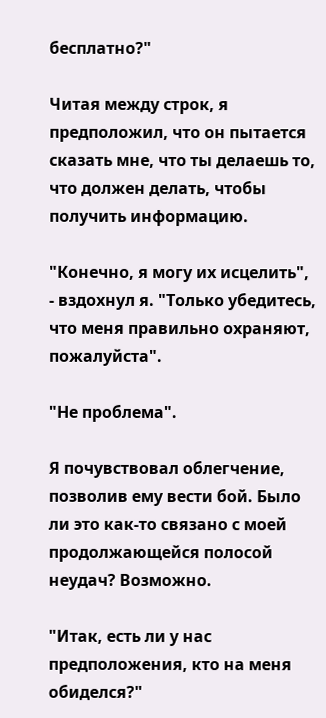бесплатно?"

Читая между строк, я предположил, что он пытается сказать мне, что ты делаешь то, что должен делать, чтобы получить информацию.

"Конечно, я могу их исцелить", - вздохнул я. "Только убедитесь, что меня правильно охраняют, пожалуйста".

"Не проблема".

Я почувствовал облегчение, позволив ему вести бой. Было ли это как-то связано с моей продолжающейся полосой неудач? Возможно.

"Итак, есть ли у нас предположения, кто на меня обиделся?"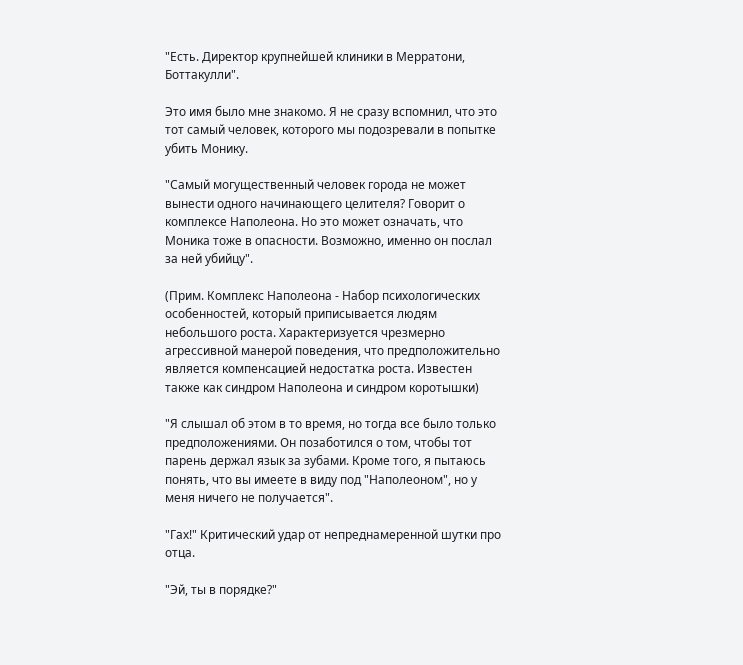"Есть. Директор крупнейшей клиники в Мерратони, Боттакулли".

Это имя было мне знакомо. Я не сразу вспомнил, что это тот самый человек, которого мы подозревали в попытке убить Монику.

"Самый могущественный человек города не может вынести одного начинающего целителя? Говорит о комплексе Наполеона. Но это может означать, что Моника тоже в опасности. Возможно, именно он послал за ней убийцу".

(Прим. Комплекс Наполеона - Набор психологических особенностей, который приписывается людям небольшого роста. Характеризуется чрезмерно агрессивной манерой поведения, что предположительно является компенсацией недостатка роста. Известен также как синдром Наполеона и синдром коротышки)

"Я слышал об этом в то время, но тогда все было только предположениями. Он позаботился о том, чтобы тот парень держал язык за зубами. Кроме того, я пытаюсь понять, что вы имеете в виду под "Наполеоном", но у меня ничего не получается".

"Гах!" Критический удар от непреднамеренной шутки про отца.

"Эй, ты в порядке?"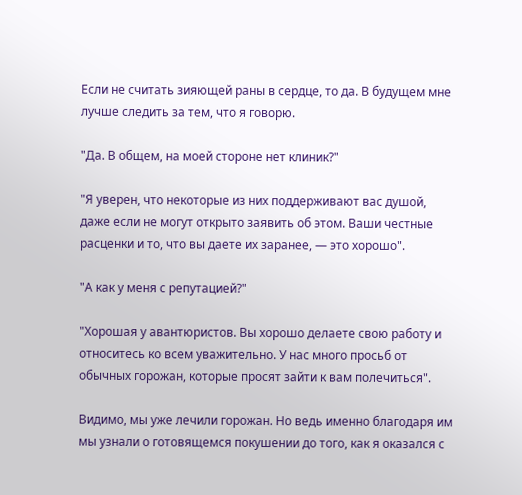Если не считать зияющей раны в сердце, то да. В будущем мне лучше следить за тем, что я говорю.

"Да. В общем, на моей стороне нет клиник?"

"Я уверен, что некоторые из них поддерживают вас душой, даже если не могут открыто заявить об этом. Ваши честные расценки и то, что вы даете их заранее, — это хорошо".

"А как у меня с репутацией?"

"Хорошая у авантюристов. Вы хорошо делаете свою работу и относитесь ко всем уважительно. У нас много просьб от обычных горожан, которые просят зайти к вам полечиться".

Видимо, мы уже лечили горожан. Но ведь именно благодаря им мы узнали о готовящемся покушении до того, как я оказался с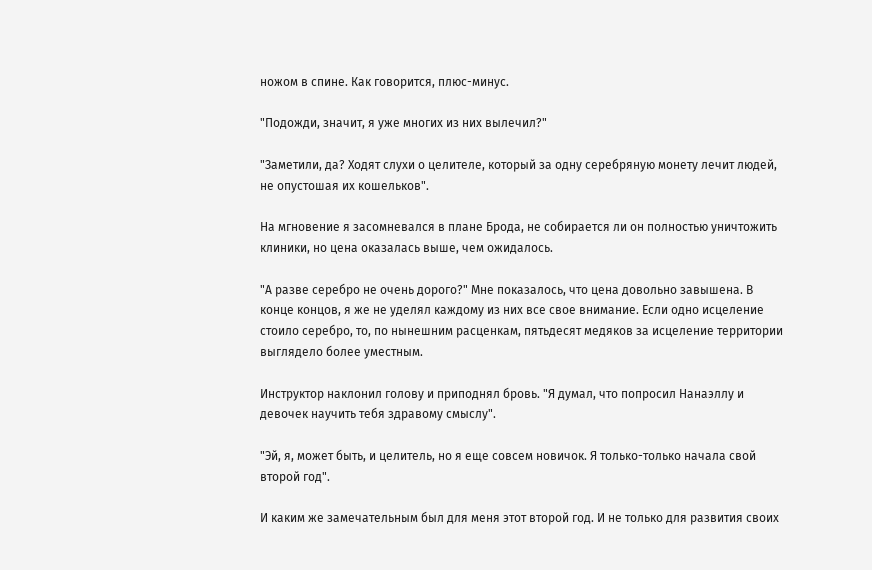ножом в спине. Как говорится, плюс-минус.

"Подожди, значит, я уже многих из них вылечил?"

"Заметили, да? Ходят слухи о целителе, который за одну серебряную монету лечит людей, не опустошая их кошельков".

На мгновение я засомневался в плане Брода, не собирается ли он полностью уничтожить клиники, но цена оказалась выше, чем ожидалось.

"А разве серебро не очень дорого?" Мне показалось, что цена довольно завышена. В конце концов, я же не уделял каждому из них все свое внимание. Если одно исцеление стоило серебро, то, по нынешним расценкам, пятьдесят медяков за исцеление территории выглядело более уместным.

Инструктор наклонил голову и приподнял бровь. "Я думал, что попросил Нанаэллу и девочек научить тебя здравому смыслу".

"Эй, я, может быть, и целитель, но я еще совсем новичок. Я только-только начала свой второй год".

И каким же замечательным был для меня этот второй год. И не только для развития своих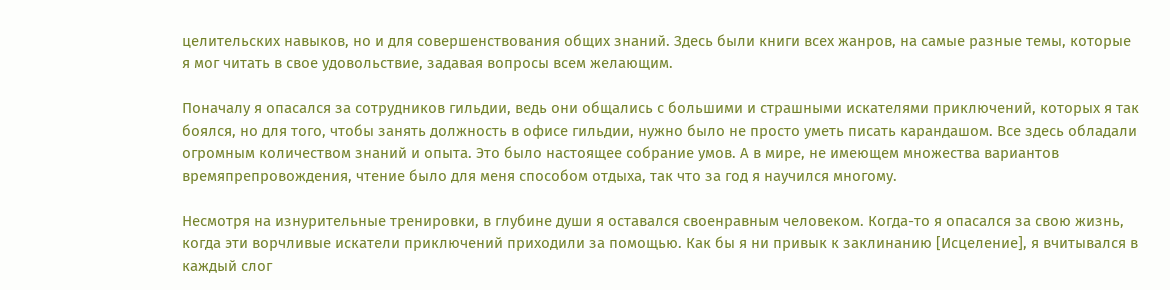целительских навыков, но и для совершенствования общих знаний. Здесь были книги всех жанров, на самые разные темы, которые я мог читать в свое удовольствие, задавая вопросы всем желающим.

Поначалу я опасался за сотрудников гильдии, ведь они общались с большими и страшными искателями приключений, которых я так боялся, но для того, чтобы занять должность в офисе гильдии, нужно было не просто уметь писать карандашом. Все здесь обладали огромным количеством знаний и опыта. Это было настоящее собрание умов. А в мире, не имеющем множества вариантов времяпрепровождения, чтение было для меня способом отдыха, так что за год я научился многому.

Несмотря на изнурительные тренировки, в глубине души я оставался своенравным человеком. Когда-то я опасался за свою жизнь, когда эти ворчливые искатели приключений приходили за помощью. Как бы я ни привык к заклинанию [Исцеление], я вчитывался в каждый слог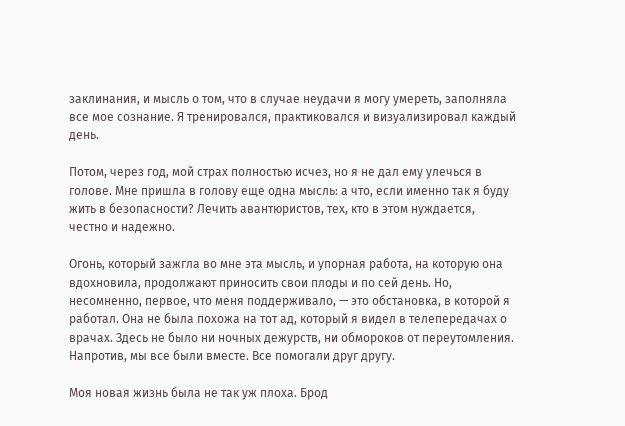заклинания, и мысль о том, что в случае неудачи я могу умереть, заполняла все мое сознание. Я тренировался, практиковался и визуализировал каждый день.

Потом, через год, мой страх полностью исчез, но я не дал ему улечься в голове. Мне пришла в голову еще одна мысль: а что, если именно так я буду жить в безопасности? Лечить авантюристов, тех, кто в этом нуждается, честно и надежно.

Огонь, который зажгла во мне эта мысль, и упорная работа, на которую она вдохновила, продолжают приносить свои плоды и по сей день. Но, несомненно, первое, что меня поддерживало, — это обстановка, в которой я работал. Она не была похожа на тот ад, который я видел в телепередачах о врачах. Здесь не было ни ночных дежурств, ни обмороков от переутомления. Напротив, мы все были вместе. Все помогали друг другу.

Моя новая жизнь была не так уж плоха. Брод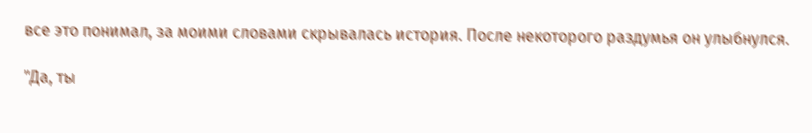все это понимал, за моими словами скрывалась история. После некоторого раздумья он улыбнулся.

"Да, ты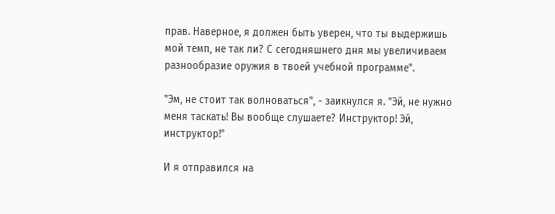прав. Наверное, я должен быть уверен, что ты выдержишь мой темп, не так ли? С сегодняшнего дня мы увеличиваем разнообразие оружия в твоей учебной программе".

"Эм, не стоит так волноваться", - заикнулся я. "Эй, не нужно меня таскать! Вы вообще слушаете? Инструктор! Эй, инструктор!"

И я отправился на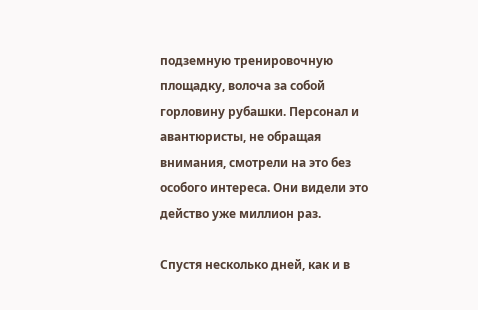подземную тренировочную площадку, волоча за собой горловину рубашки. Персонал и авантюристы, не обращая внимания, смотрели на это без особого интереса. Они видели это действо уже миллион раз.

Спустя несколько дней, как и в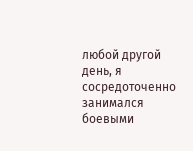любой другой день, я сосредоточенно занимался боевыми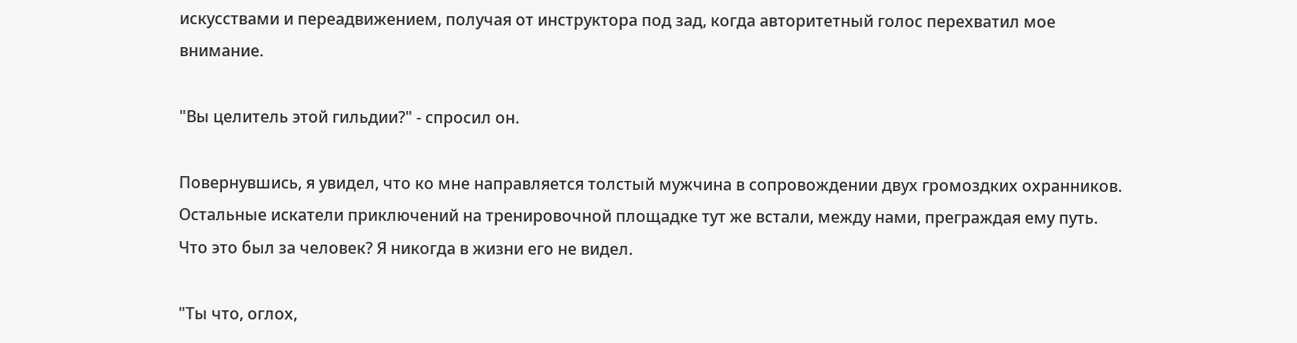искусствами и переадвижением, получая от инструктора под зад, когда авторитетный голос перехватил мое внимание.

"Вы целитель этой гильдии?" - спросил он.

Повернувшись, я увидел, что ко мне направляется толстый мужчина в сопровождении двух громоздких охранников. Остальные искатели приключений на тренировочной площадке тут же встали, между нами, преграждая ему путь. Что это был за человек? Я никогда в жизни его не видел.

"Ты что, оглох,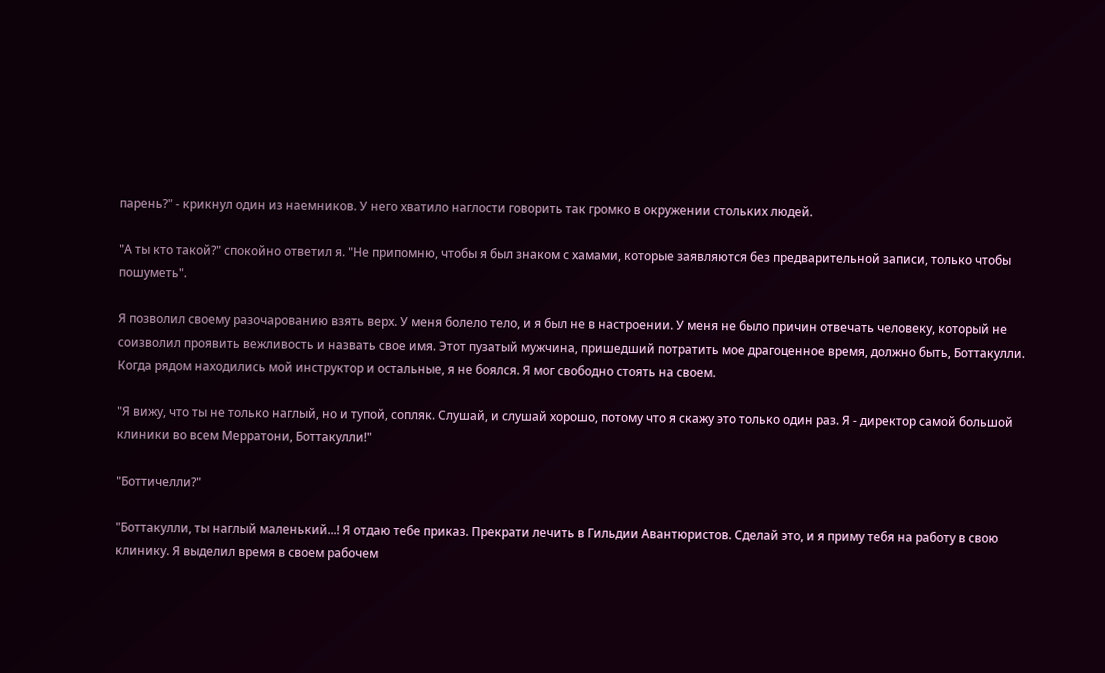парень?" - крикнул один из наемников. У него хватило наглости говорить так громко в окружении стольких людей.

"А ты кто такой?" спокойно ответил я. "Не припомню, чтобы я был знаком с хамами, которые заявляются без предварительной записи, только чтобы пошуметь".

Я позволил своему разочарованию взять верх. У меня болело тело, и я был не в настроении. У меня не было причин отвечать человеку, который не соизволил проявить вежливость и назвать свое имя. Этот пузатый мужчина, пришедший потратить мое драгоценное время, должно быть, Боттакулли. Когда рядом находились мой инструктор и остальные, я не боялся. Я мог свободно стоять на своем.

"Я вижу, что ты не только наглый, но и тупой, сопляк. Слушай, и слушай хорошо, потому что я скажу это только один раз. Я - директор самой большой клиники во всем Мерратони, Боттакулли!"

"Боттичелли?"

"Боттакулли, ты наглый маленький...! Я отдаю тебе приказ. Прекрати лечить в Гильдии Авантюристов. Сделай это, и я приму тебя на работу в свою клинику. Я выделил время в своем рабочем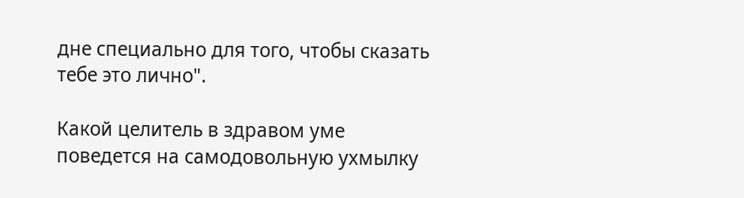дне специально для того, чтобы сказать тебе это лично".

Какой целитель в здравом уме поведется на самодовольную ухмылку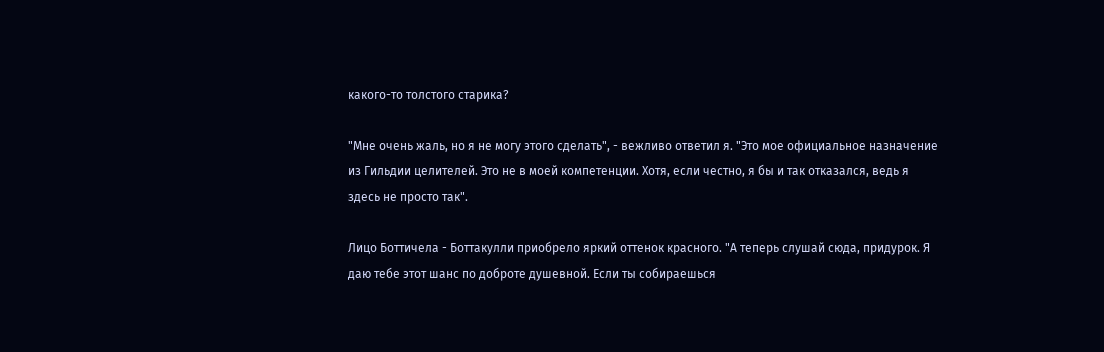какого-то толстого старика?

"Мне очень жаль, но я не могу этого сделать", - вежливо ответил я. "Это мое официальное назначение из Гильдии целителей. Это не в моей компетенции. Хотя, если честно, я бы и так отказался, ведь я здесь не просто так".

Лицо Боттичела - Боттакулли приобрело яркий оттенок красного. "А теперь слушай сюда, придурок. Я даю тебе этот шанс по доброте душевной. Если ты собираешься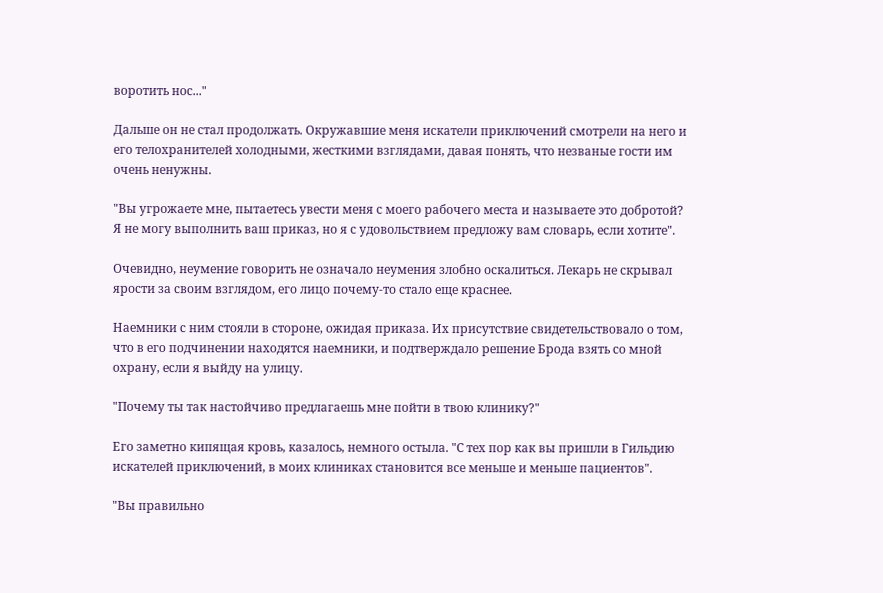воротить нос..."

Дальше он не стал продолжать. Окружавшие меня искатели приключений смотрели на него и его телохранителей холодными, жесткими взглядами, давая понять, что незваные гости им очень ненужны.

"Вы угрожаете мне, пытаетесь увести меня с моего рабочего места и называете это добротой? Я не могу выполнить ваш приказ, но я с удовольствием предложу вам словарь, если хотите".

Очевидно, неумение говорить не означало неумения злобно оскалиться. Лекарь не скрывал ярости за своим взглядом, его лицо почему-то стало еще краснее.

Наемники с ним стояли в стороне, ожидая приказа. Их присутствие свидетельствовало о том, что в его подчинении находятся наемники, и подтверждало решение Брода взять со мной охрану, если я выйду на улицу.

"Почему ты так настойчиво предлагаешь мне пойти в твою клинику?"

Его заметно кипящая кровь, казалось, немного остыла. "С тех пор как вы пришли в Гильдию искателей приключений, в моих клиниках становится все меньше и меньше пациентов".

"Вы правильно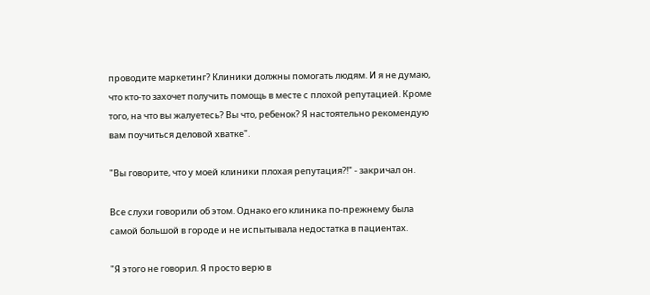проводите маркетинг? Клиники должны помогать людям. И я не думаю, что кто-то захочет получить помощь в месте с плохой репутацией. Кроме того, на что вы жалуетесь? Вы что, ребенок? Я настоятельно рекомендую вам поучиться деловой хватке".

"Вы говорите, что у моей клиники плохая репутация?!" - закричал он.

Все слухи говорили об этом. Однако его клиника по-прежнему была самой большой в городе и не испытывала недостатка в пациентах.

"Я этого не говорил. Я просто верю в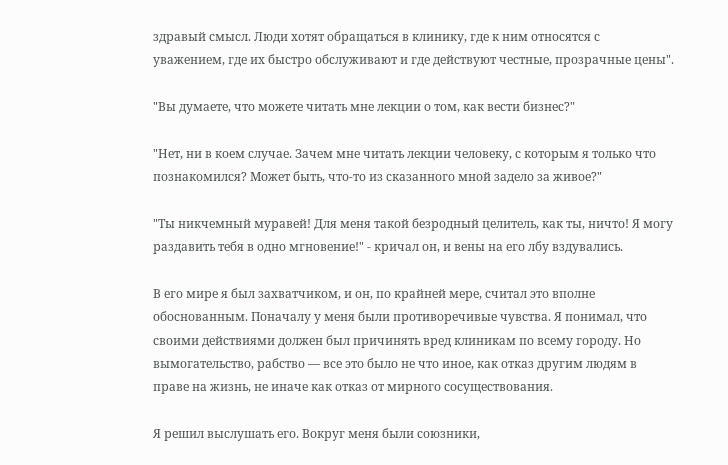здравый смысл. Люди хотят обращаться в клинику, где к ним относятся с уважением, где их быстро обслуживают и где действуют честные, прозрачные цены".

"Вы думаете, что можете читать мне лекции о том, как вести бизнес?"

"Нет, ни в коем случае. Зачем мне читать лекции человеку, с которым я только что познакомился? Может быть, что-то из сказанного мной задело за живое?"

"Ты никчемный муравей! Для меня такой безродный целитель, как ты, ничто! Я могу раздавить тебя в одно мгновение!" - кричал он, и вены на его лбу вздувались.

В его мире я был захватчиком, и он, по крайней мере, считал это вполне обоснованным. Поначалу у меня были противоречивые чувства. Я понимал, что своими действиями должен был причинять вред клиникам по всему городу. Но вымогательство, рабство — все это было не что иное, как отказ другим людям в праве на жизнь, не иначе как отказ от мирного сосуществования.

Я решил выслушать его. Вокруг меня были союзники,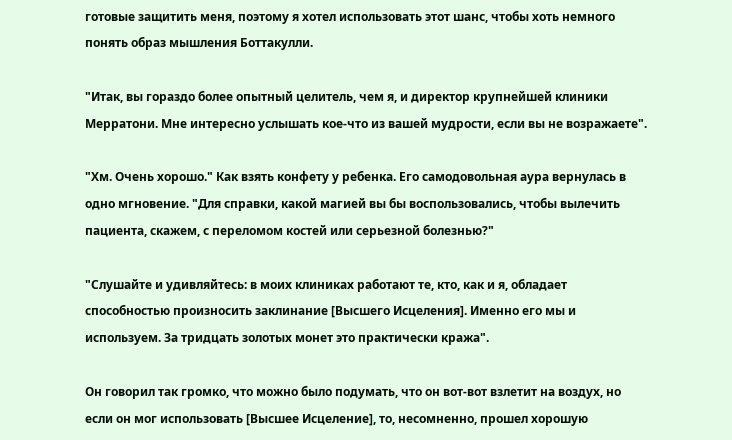готовые защитить меня, поэтому я хотел использовать этот шанс, чтобы хоть немного понять образ мышления Боттакулли.

"Итак, вы гораздо более опытный целитель, чем я, и директор крупнейшей клиники Мерратони. Мне интересно услышать кое-что из вашей мудрости, если вы не возражаете".

"Хм. Очень хорошо." Как взять конфету у ребенка. Его самодовольная аура вернулась в одно мгновение. "Для справки, какой магией вы бы воспользовались, чтобы вылечить пациента, скажем, с переломом костей или серьезной болезнью?"

"Слушайте и удивляйтесь: в моих клиниках работают те, кто, как и я, обладает способностью произносить заклинание [Высшего Исцеления]. Именно его мы и используем. За тридцать золотых монет это практически кража".

Он говорил так громко, что можно было подумать, что он вот-вот взлетит на воздух, но если он мог использовать [Высшее Исцеление], то, несомненно, прошел хорошую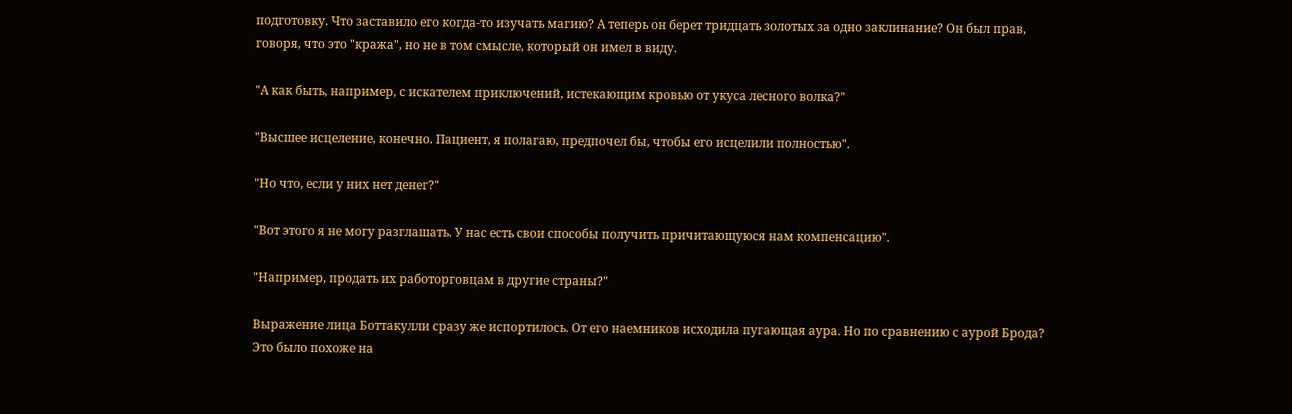подготовку. Что заставило его когда-то изучать магию? А теперь он берет тридцать золотых за одно заклинание? Он был прав, говоря, что это "кража", но не в том смысле, который он имел в виду.

"А как быть, например, с искателем приключений, истекающим кровью от укуса лесного волка?"

"Высшее исцеление, конечно. Пациент, я полагаю, предпочел бы, чтобы его исцелили полностью".

"Но что, если у них нет денег?"

"Вот этого я не могу разглашать. У нас есть свои способы получить причитающуюся нам компенсацию".

"Например, продать их работорговцам в другие страны?"

Выражение лица Боттакулли сразу же испортилось. От его наемников исходила пугающая аура. Но по сравнению с аурой Брода? Это было похоже на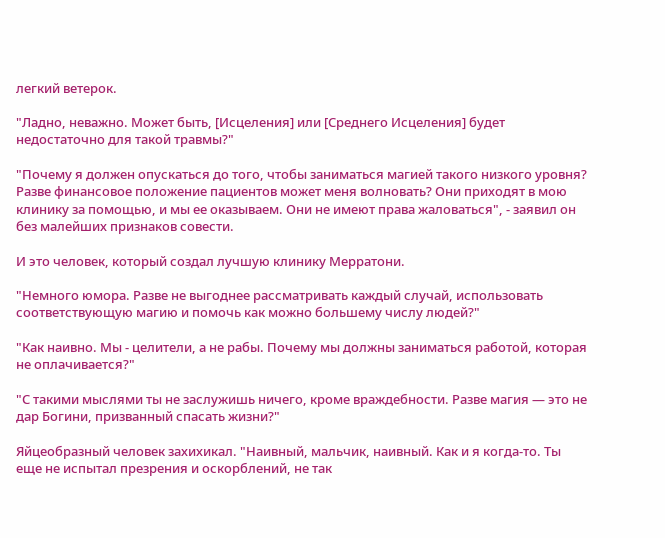легкий ветерок.

"Ладно, неважно. Может быть, [Исцеления] или [Среднего Исцеления] будет недостаточно для такой травмы?"

"Почему я должен опускаться до того, чтобы заниматься магией такого низкого уровня? Разве финансовое положение пациентов может меня волновать? Они приходят в мою клинику за помощью, и мы ее оказываем. Они не имеют права жаловаться", - заявил он без малейших признаков совести.

И это человек, который создал лучшую клинику Мерратони.

"Немного юмора. Разве не выгоднее рассматривать каждый случай, использовать соответствующую магию и помочь как можно большему числу людей?"

"Как наивно. Мы - целители, а не рабы. Почему мы должны заниматься работой, которая не оплачивается?"

"С такими мыслями ты не заслужишь ничего, кроме враждебности. Разве магия — это не дар Богини, призванный спасать жизни?"

Яйцеобразный человек захихикал. "Наивный, мальчик, наивный. Как и я когда-то. Ты еще не испытал презрения и оскорблений, не так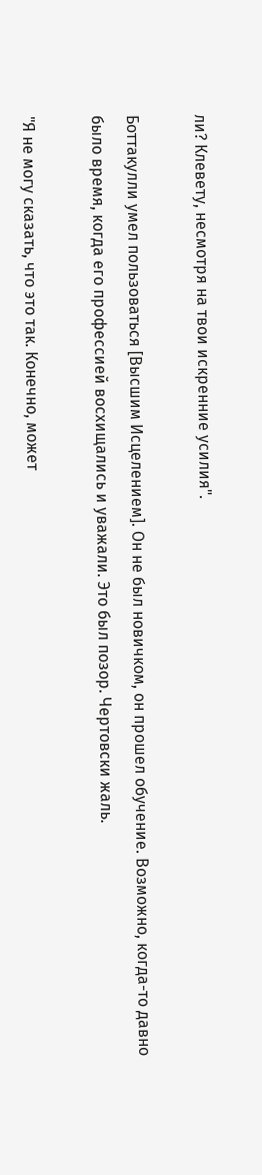ли? Клевету, несмотря на твои искренние усилия".

Боттакулли умел пользоваться [Высшим Исцелением]. Он не был новичком, он прошел обучение. Возможно, когда-то давно было время, когда его профессией восхищались и уважали. Это был позор. Чертовски жаль.

"Я не могу сказать, что это так. Конечно, может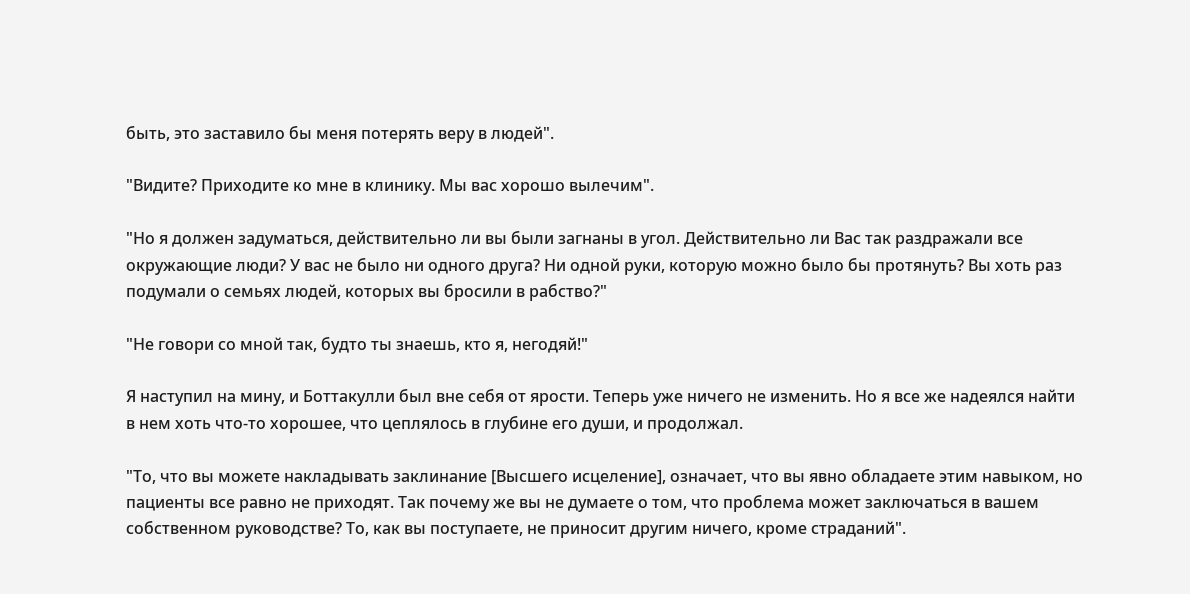быть, это заставило бы меня потерять веру в людей".

"Видите? Приходите ко мне в клинику. Мы вас хорошо вылечим".

"Но я должен задуматься, действительно ли вы были загнаны в угол. Действительно ли Вас так раздражали все окружающие люди? У вас не было ни одного друга? Ни одной руки, которую можно было бы протянуть? Вы хоть раз подумали о семьях людей, которых вы бросили в рабство?"

"Не говори со мной так, будто ты знаешь, кто я, негодяй!"

Я наступил на мину, и Боттакулли был вне себя от ярости. Теперь уже ничего не изменить. Но я все же надеялся найти в нем хоть что-то хорошее, что цеплялось в глубине его души, и продолжал.

"То, что вы можете накладывать заклинание [Выcшего исцеление], означает, что вы явно обладаете этим навыком, но пациенты все равно не приходят. Так почему же вы не думаете о том, что проблема может заключаться в вашем собственном руководстве? То, как вы поступаете, не приносит другим ничего, кроме страданий".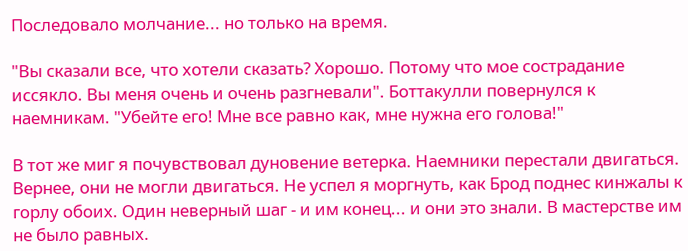Последовало молчание... но только на время.

"Вы сказали все, что хотели сказать? Хорошо. Потому что мое сострадание иссякло. Вы меня очень и очень разгневали". Боттакулли повернулся к наемникам. "Убейте его! Мне все равно как, мне нужна его голова!"

В тот же миг я почувствовал дуновение ветерка. Наемники перестали двигаться. Вернее, они не могли двигаться. Не успел я моргнуть, как Брод поднес кинжалы к горлу обоих. Один неверный шаг - и им конец... и они это знали. В мастерстве им не было равных.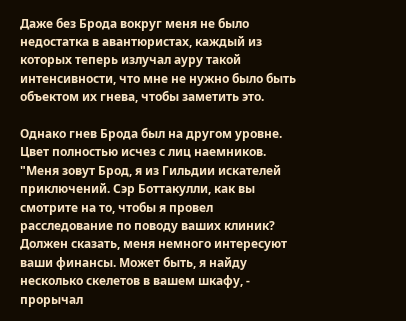Даже без Брода вокруг меня не было недостатка в авантюристах, каждый из которых теперь излучал ауру такой интенсивности, что мне не нужно было быть объектом их гнева, чтобы заметить это.

Однако гнев Брода был на другом уровне. Цвет полностью исчез с лиц наемников. "Меня зовут Брод, я из Гильдии искателей приключений. Сэр Боттакулли, как вы смотрите на то, чтобы я провел расследование по поводу ваших клиник? Должен сказать, меня немного интересуют ваши финансы. Может быть, я найду несколько скелетов в вашем шкафу, - прорычал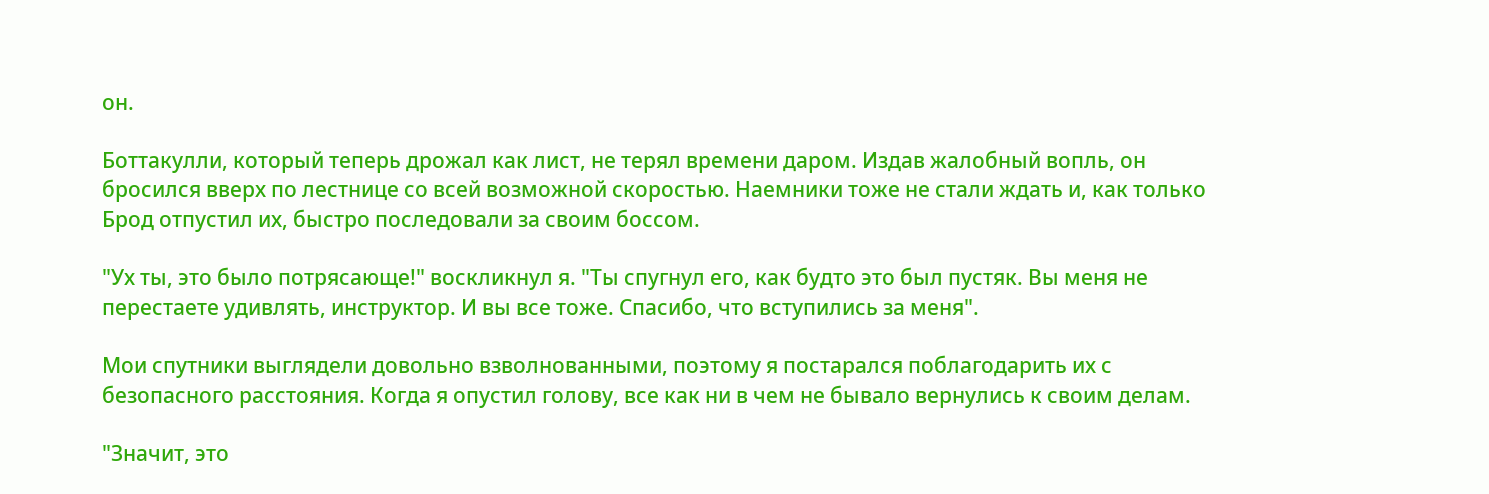он.

Боттакулли, который теперь дрожал как лист, не терял времени даром. Издав жалобный вопль, он бросился вверх по лестнице со всей возможной скоростью. Наемники тоже не стали ждать и, как только Брод отпустил их, быстро последовали за своим боссом.

"Ух ты, это было потрясающе!" воскликнул я. "Ты спугнул его, как будто это был пустяк. Вы меня не перестаете удивлять, инструктор. И вы все тоже. Спасибо, что вступились за меня".

Мои спутники выглядели довольно взволнованными, поэтому я постарался поблагодарить их с безопасного расстояния. Когда я опустил голову, все как ни в чем не бывало вернулись к своим делам.

"Значит, это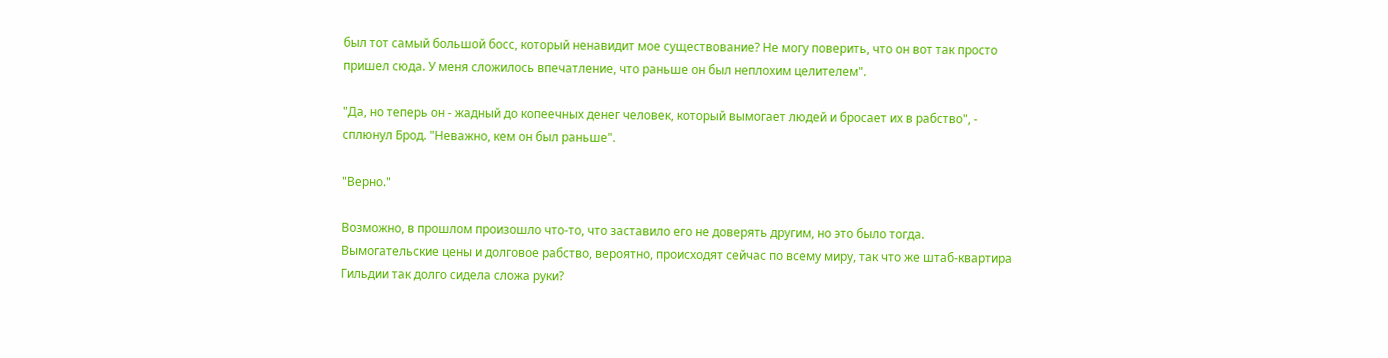был тот самый большой босс, который ненавидит мое существование? Не могу поверить, что он вот так просто пришел сюда. У меня сложилось впечатление, что раньше он был неплохим целителем".

"Да, но теперь он - жадный до копеечных денег человек, который вымогает людей и бросает их в рабство", - сплюнул Брод. "Неважно, кем он был раньше".

"Верно."

Возможно, в прошлом произошло что-то, что заставило его не доверять другим, но это было тогда. Вымогательские цены и долговое рабство, вероятно, происходят сейчас по всему миру, так что же штаб-квартира Гильдии так долго сидела сложа руки?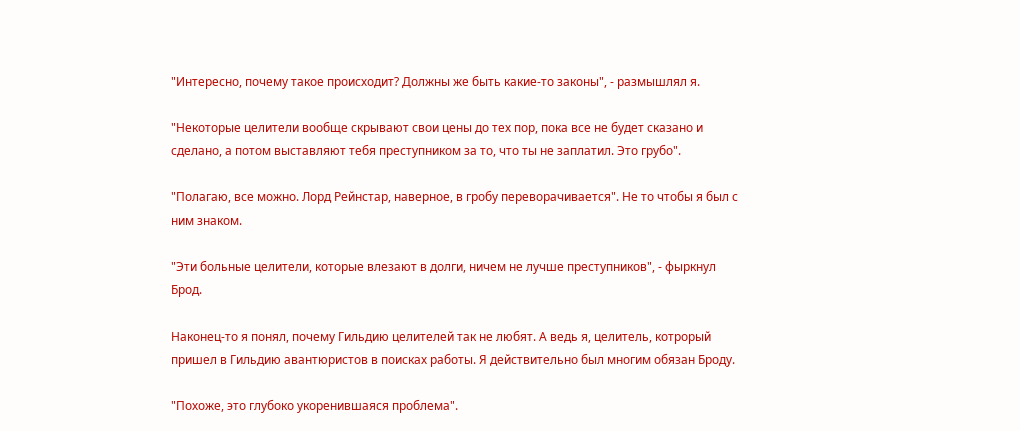"Интересно, почему такое происходит? Должны же быть какие-то законы", - размышлял я.

"Некоторые целители вообще скрывают свои цены до тех пор, пока все не будет сказано и сделано, а потом выставляют тебя преступником за то, что ты не заплатил. Это грубо".

"Полагаю, все можно. Лорд Рейнстар, наверное, в гробу переворачивается". Не то чтобы я был с ним знаком.

"Эти больные целители, которые влезают в долги, ничем не лучше преступников", - фыркнул Брод.

Наконец-то я понял, почему Гильдию целителей так не любят. А ведь я, целитель, котрорый пришел в Гильдию авантюристов в поисках работы. Я действительно был многим обязан Броду.

"Похоже, это глубоко укоренившаяся проблема".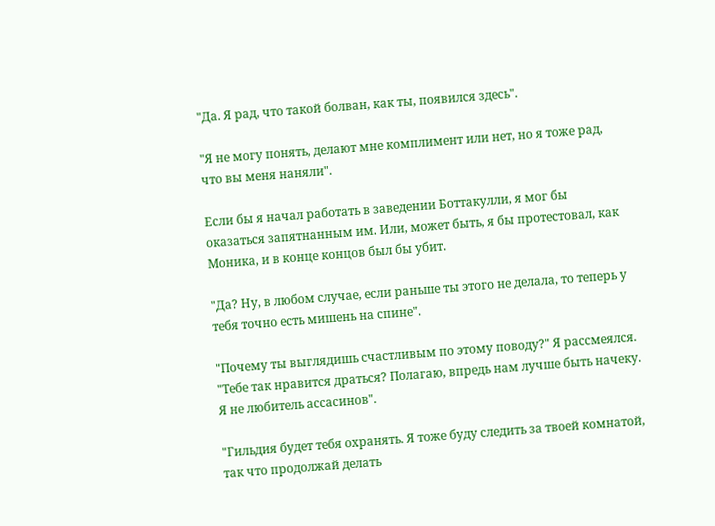"Да. Я рад, что такой болван, как ты, появился здесь".

"Я не могу понять, делают мне комплимент или нет, но я тоже рад, что вы меня наняли".

Если бы я начал работать в заведении Боттакулли, я мог бы оказаться запятнанным им. Или, может быть, я бы протестовал, как Моника, и в конце концов был бы убит.

"Да? Ну, в любом случае, если раньше ты этого не делала, то теперь у тебя точно есть мишень на спине".

"Почему ты выглядишь счастливым по этому поводу?" Я рассмеялся. "Тебе так нравится драться? Полагаю, впредь нам лучше быть начеку. Я не любитель ассасинов".

"Гильдия будет тебя охранять. Я тоже буду следить за твоей комнатой, так что продолжай делать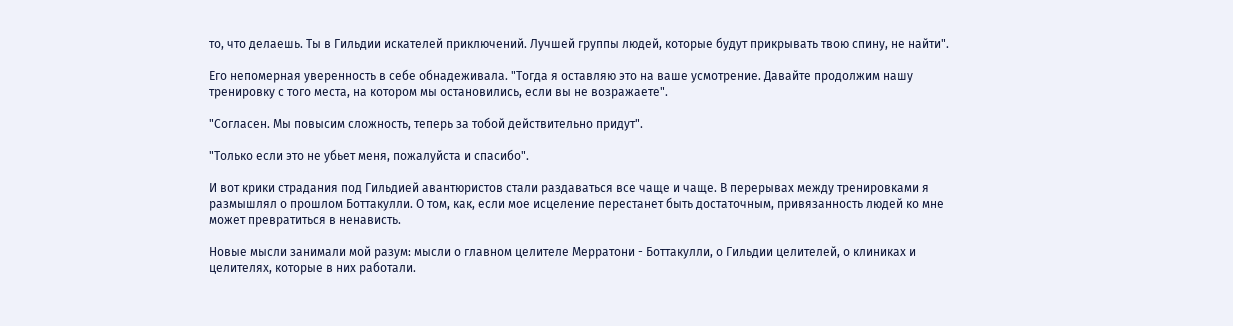то, что делаешь. Ты в Гильдии искателей приключений. Лучшей группы людей, которые будут прикрывать твою спину, не найти".

Его непомерная уверенность в себе обнадеживала. "Тогда я оставляю это на ваше усмотрение. Давайте продолжим нашу тренировку с того места, на котором мы остановились, если вы не возражаете".

"Согласен. Мы повысим сложность, теперь за тобой действительно придут".

"Только если это не убьет меня, пожалуйста и спасибо".

И вот крики страдания под Гильдией авантюристов стали раздаваться все чаще и чаще. В перерывах между тренировками я размышлял о прошлом Боттакулли. О том, как, если мое исцеление перестанет быть достаточным, привязанность людей ко мне может превратиться в ненависть.

Новые мысли занимали мой разум: мысли о главном целителе Мерратони - Боттакулли, о Гильдии целителей, о клиниках и целителях, которые в них работали.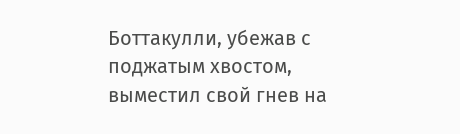Боттакулли, убежав с поджатым хвостом, выместил свой гнев на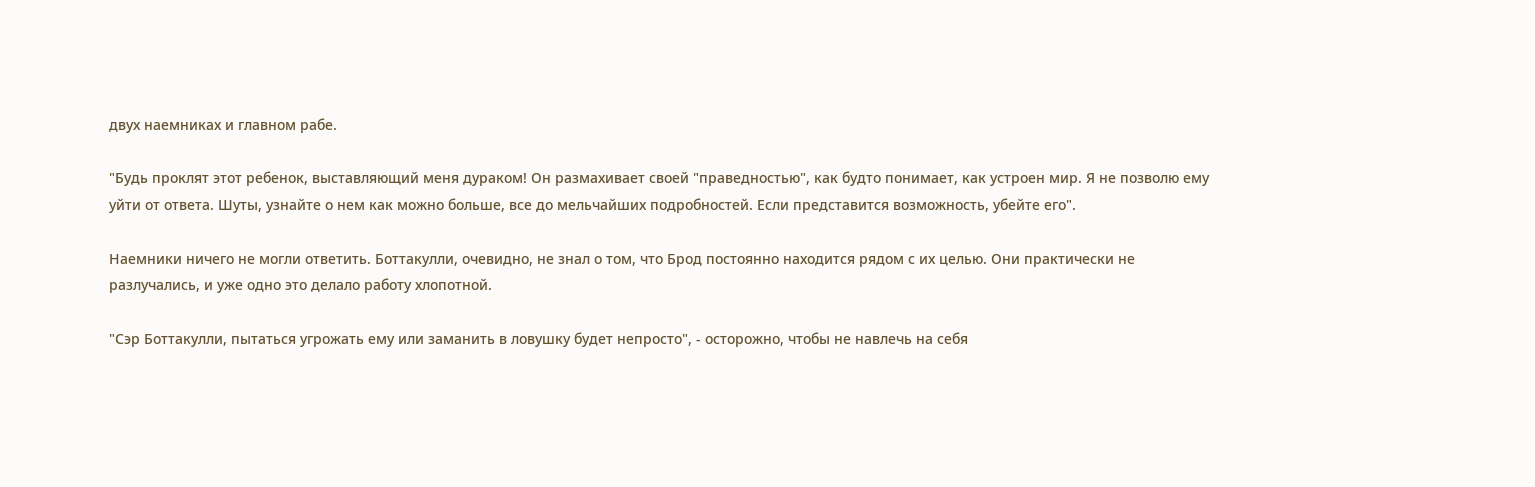двух наемниках и главном рабе.

"Будь проклят этот ребенок, выставляющий меня дураком! Он размахивает своей "праведностью", как будто понимает, как устроен мир. Я не позволю ему уйти от ответа. Шуты, узнайте о нем как можно больше, все до мельчайших подробностей. Если представится возможность, убейте его".

Наемники ничего не могли ответить. Боттакулли, очевидно, не знал о том, что Брод постоянно находится рядом с их целью. Они практически не разлучались, и уже одно это делало работу хлопотной.

"Сэр Боттакулли, пытаться угрожать ему или заманить в ловушку будет непросто", - осторожно, чтобы не навлечь на себя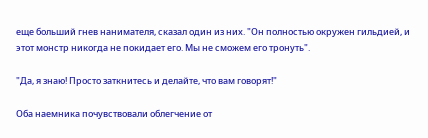еще больший гнев нанимателя, сказал один из них. "Он полностью окружен гильдией, и этот монстр никогда не покидает его. Мы не сможем его тронуть".

"Да, я знаю! Просто заткнитесь и делайте, что вам говорят!"

Оба наемника почувствовали облегчение от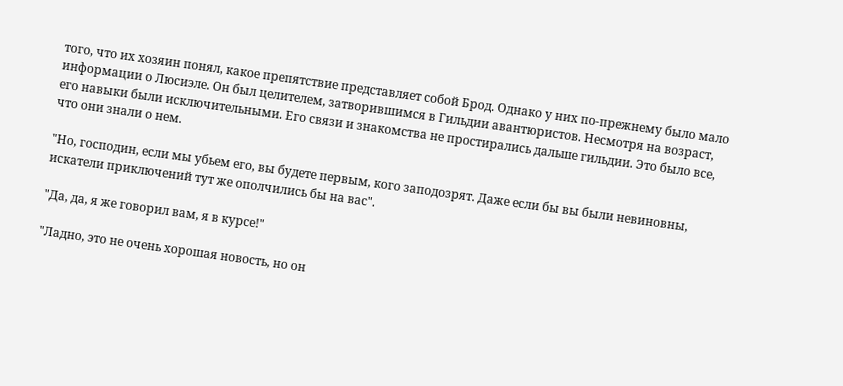того, что их хозяин понял, какое препятствие представляет собой Брод. Однако у них по-прежнему было мало информации о Люсиэле. Он был целителем, затворившимся в Гильдии авантюристов. Несмотря на возраст, его навыки были исключительными. Его связи и знакомства не простирались дальше гильдии. Это было все, что они знали о нем.

"Но, господин, если мы убьем его, вы будете первым, кого заподозрят. Даже если бы вы были невиновны, искатели приключений тут же ополчились бы на вас".

"Да, да, я же говорил вам, я в курсе!"

"Ладно, это не очень хорошая новость, но он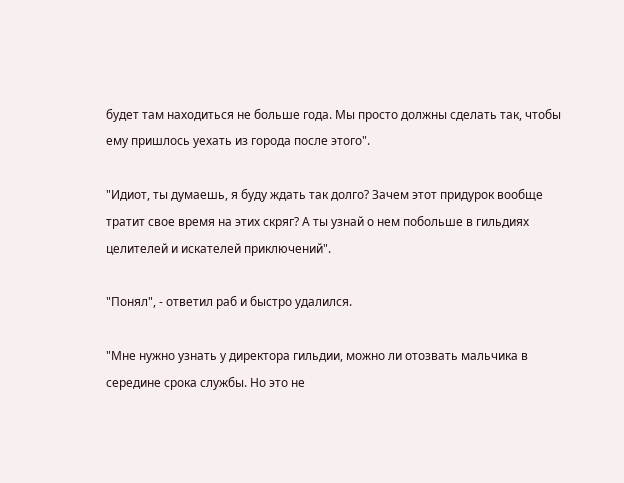будет там находиться не больше года. Мы просто должны сделать так, чтобы ему пришлось уехать из города после этого".

"Идиот, ты думаешь, я буду ждать так долго? Зачем этот придурок вообще тратит свое время на этих скряг? А ты узнай о нем побольше в гильдиях целителей и искателей приключений".

"Понял", - ответил раб и быстро удалился.

"Мне нужно узнать у директора гильдии, можно ли отозвать мальчика в середине срока службы. Но это не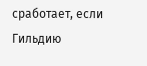сработает, если Гильдию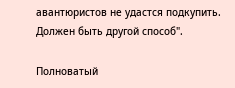авантюристов не удастся подкупить. Должен быть другой способ".

Полноватый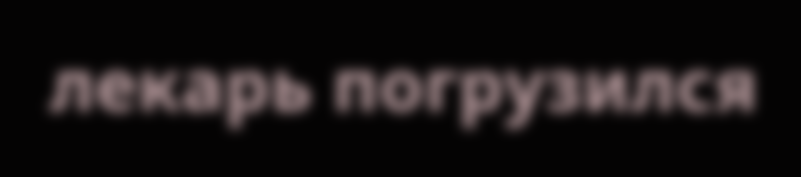лекарь погрузился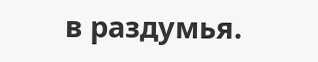в раздумья.